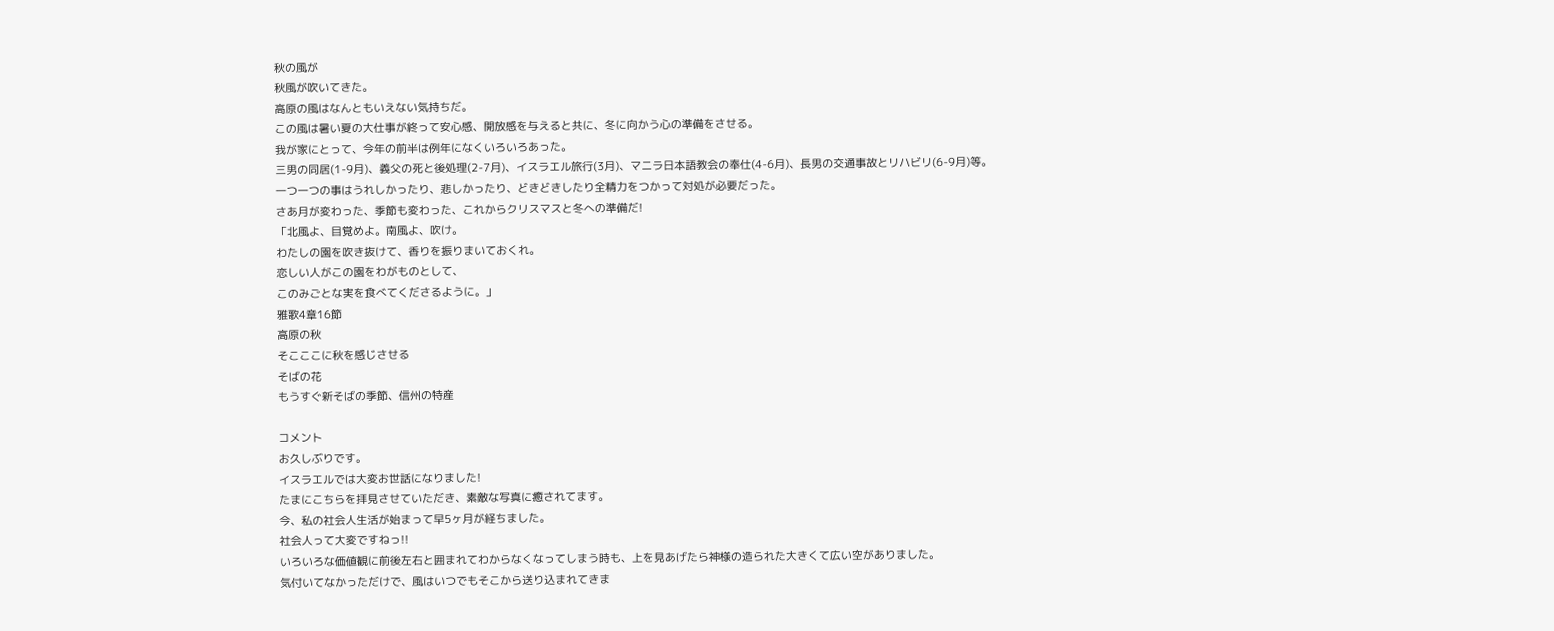秋の風が
秋風が吹いてきた。
高原の風はなんともいえない気持ちだ。
この風は暑い夏の大仕事が終って安心感、開放感を与えると共に、冬に向かう心の準備をさせる。
我が家にとって、今年の前半は例年になくいろいろあった。
三男の同居(1-9月)、義父の死と後処理(2-7月)、イスラエル旅行(3月)、マニラ日本語教会の奉仕(4-6月)、長男の交通事故とリハビリ(6-9月)等。
一つ一つの事はうれしかったり、悲しかったり、どきどきしたり全精力をつかって対処が必要だった。
さあ月が変わった、季節も変わった、これからクリスマスと冬への準備だ!
「北風よ、目覚めよ。南風よ、吹け。
わたしの園を吹き抜けて、香りを振りまいておくれ。
恋しい人がこの園をわがものとして、
このみごとな実を食べてくださるように。」
雅歌4章16節
高原の秋
そこここに秋を感じさせる
そばの花
もうすぐ新そばの季節、信州の特産

コメント
お久しぶりです。
イスラエルでは大変お世話になりました!
たまにこちらを拝見させていただき、素敵な写真に癒されてます。
今、私の社会人生活が始まって早5ヶ月が経ちました。
社会人って大変ですねっ!!
いろいろな価値観に前後左右と囲まれてわからなくなってしまう時も、上を見あげたら神様の造られた大きくて広い空がありました。
気付いてなかっただけで、風はいつでもそこから送り込まれてきま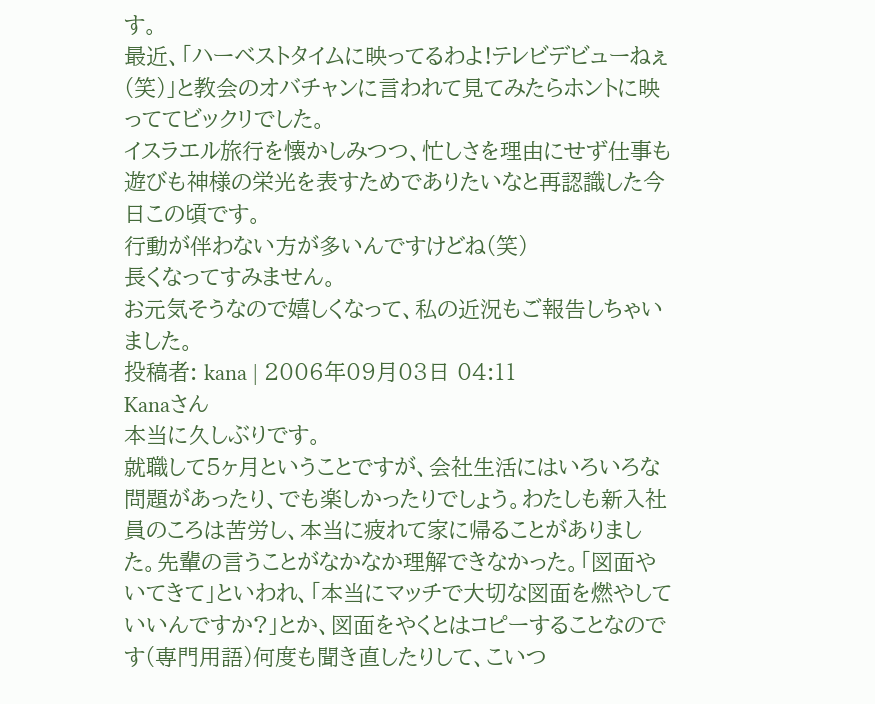す。
最近、「ハーベストタイムに映ってるわよ!テレビデビューねぇ(笑)」と教会のオバチャンに言われて見てみたらホントに映っててビックリでした。
イスラエル旅行を懐かしみつつ、忙しさを理由にせず仕事も遊びも神様の栄光を表すためでありたいなと再認識した今日この頃です。
行動が伴わない方が多いんですけどね(笑)
長くなってすみません。
お元気そうなので嬉しくなって、私の近況もご報告しちゃいました。
投稿者: kana | 2006年09月03日 04:11
Kanaさん
本当に久しぶりです。
就職して5ヶ月ということですが、会社生活にはいろいろな問題があったり、でも楽しかったりでしょう。わたしも新入社員のころは苦労し、本当に疲れて家に帰ることがありました。先輩の言うことがなかなか理解できなかった。「図面やいてきて」といわれ、「本当にマッチで大切な図面を燃やしていいんですか?」とか、図面をやくとはコピーすることなのです(専門用語)何度も聞き直したりして、こいつ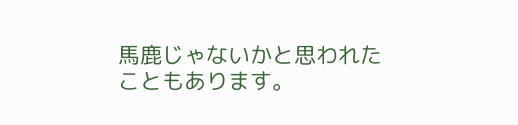馬鹿じゃないかと思われたこともあります。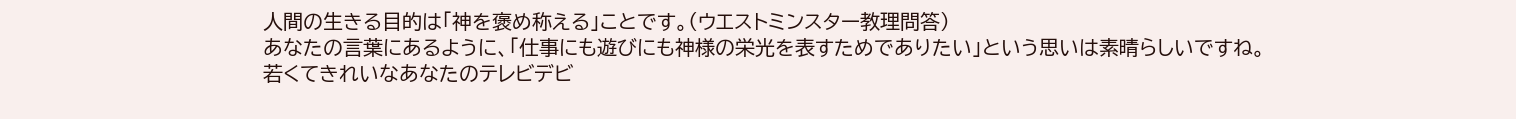人間の生きる目的は「神を褒め称える」ことです。(ウエストミンスター教理問答)
あなたの言葉にあるように、「仕事にも遊びにも神様の栄光を表すためでありたい」という思いは素晴らしいですね。
若くてきれいなあなたのテレビデビ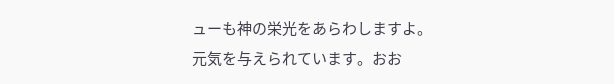ューも神の栄光をあらわしますよ。
元気を与えられています。おお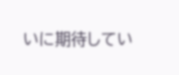いに期待してい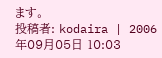ます。
投稿者: kodaira | 2006年09月05日 10:03